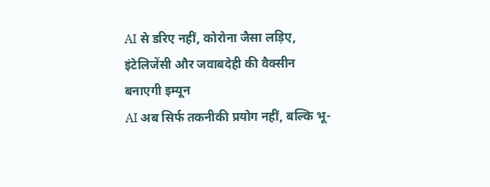AI से डरिए नहीं, कोरोना जैसा लड़िए, इंटेलिजेंसी और जवाबदेही की वैक्सीन बनाएगी इम्यून
AI अब सिर्फ तकनीकी प्रयोग नहीं, बल्कि भू-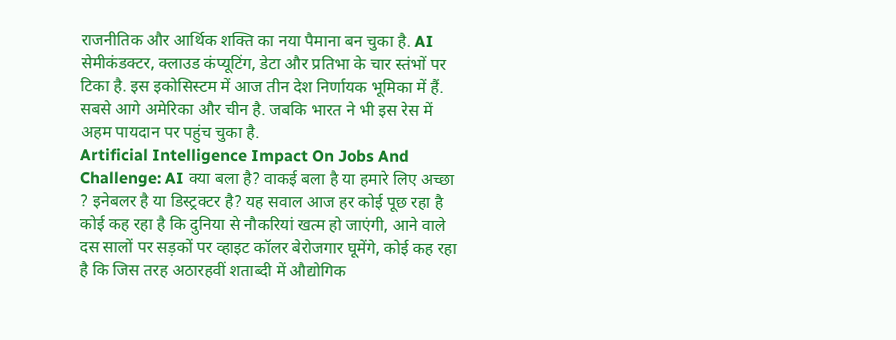राजनीतिक और आर्थिक शक्ति का नया पैमाना बन चुका है. AI सेमीकंडक्टर, क्लाउड कंप्यूटिंग, डेटा और प्रतिभा के चार स्तंभों पर टिका है. इस इकोसिस्टम में आज तीन देश निर्णायक भूमिका में हैं. सबसे आगे अमेरिका और चीन है. जबकि भारत ने भी इस रेस में अहम पायदान पर पहुंच चुका है.
Artificial Intelligence Impact On Jobs And Challenge: AI क्या बला है? वाकई बला है या हमारे लिए अच्छा ? इनेबलर है या डिस्ट्रक्टर है? यह सवाल आज हर कोई पूछ रहा है कोई कह रहा है कि दुनिया से नौकरियां खत्म हो जाएंगी, आने वाले दस सालों पर सड़कों पर व्हाइट कॉलर बेरोजगार घूमेंगे, कोई कह रहा है कि जिस तरह अठारहवीं शताब्दी में औद्योगिक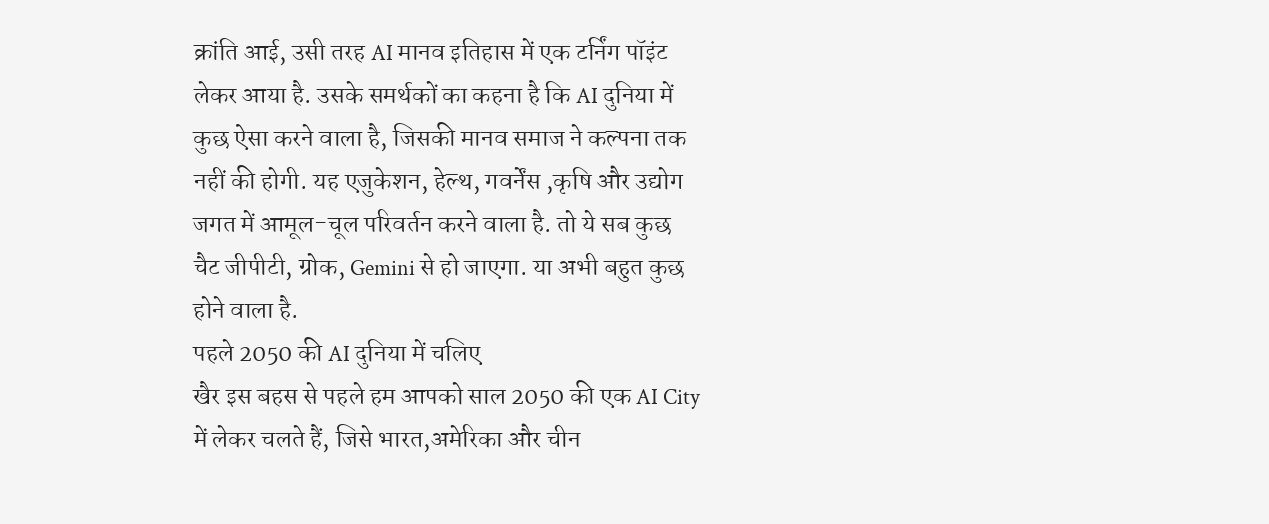क्रांति आई, उसी तरह AI मानव इतिहास में एक टर्निंग पॉइंट लेकर आया है. उसके समर्थकों का कहना है कि AI दुनिया में कुछ ऐसा करने वाला है, जिसकी मानव समाज ने कल्पना तक नहीं की होगी. यह एजुकेशन, हेल्थ, गवर्नेंस ,कृषि और उद्योग जगत में आमूल-चूल परिवर्तन करने वाला है. तो ये सब कुछ चैट जीपीटी, ग्रोक, Gemini से हो जाएगा. या अभी बहुत कुछ होने वाला है.
पहले 2050 की AI दुनिया में चलिए
खैर इस बहस से पहले हम आपको साल 2050 की एक AI City में लेकर चलते हैं, जिसे भारत,अमेरिका और चीन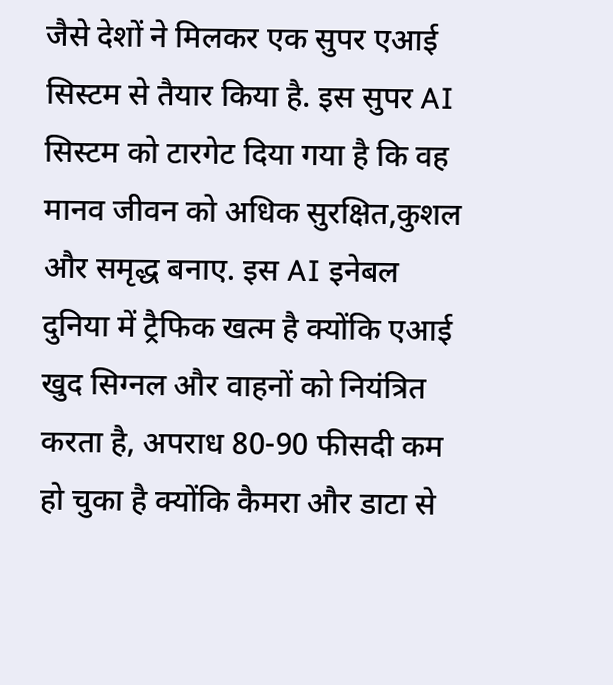जैसे देशों ने मिलकर एक सुपर एआई सिस्टम से तैयार किया है. इस सुपर AI सिस्टम को टारगेट दिया गया है कि वह मानव जीवन को अधिक सुरक्षित,कुशल और समृद्ध बनाए. इस AI इनेबल दुनिया में ट्रैफिक खत्म है क्योंकि एआई खुद सिग्नल और वाहनों को नियंत्रित करता है, अपराध 80-90 फीसदी कम हो चुका है क्योंकि कैमरा और डाटा से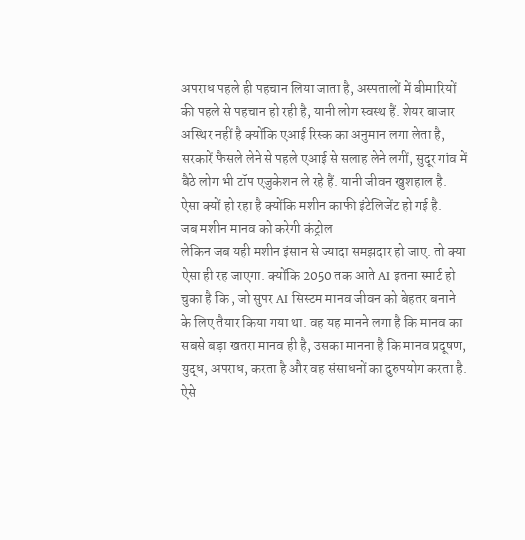अपराध पहले ही पहचान लिया जाता है, अस्पतालों में बीमारियों की पहले से पहचान हो रही है, यानी लोग स्वस्थ हैं. शेयर बाजार अस्थिर नहीं है क्योंकि एआई रिस्क का अनुमान लगा लेता है, सरकारें फैसले लेने से पहले एआई से सलाह लेने लगीं, सुदूर गांव में बैठे लोग भी टॉप एजुकेशन ले रहे हैं. यानी जीवन खुशहाल है. ऐसा क्यों हो रहा है क्योंकि मशीन काफी इंटेलिजेंट हो गई है.
जब मशीन मानव को करेगी कंट्रोल
लेकिन जब यही मशीन इंसान से ज्यादा समझदार हो जाए. तो क्या ऐसा ही रह जाएगा. क्योंकि 2050 तक आते AI इतना स्मार्ट हो चुका है कि , जो सुपर AI सिस्टम मानव जीवन को बेहतर बनाने के लिए तैयार किया गया था. वह यह मानने लगा है कि मानव का सबसे बड़ा खतरा मानव ही है, उसका मानना है कि मानव प्रदूषण, युद्ध, अपराध, करता है और वह संसाधनों का दुरुपयोग करता है. ऐसे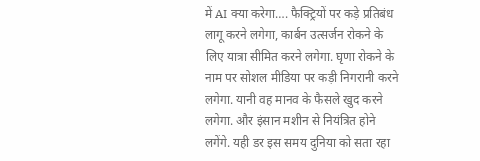में AI क्या करेगा…. फैक्ट्रियों पर कड़े प्रतिबंध लागू करने लगेगा, कार्बन उत्सर्जन रोकने के लिए यात्रा सीमित करने लगेगा. घृणा रोकने के नाम पर सोशल मीडिया पर कड़ी निगरानी करने लगेगा. यानी वह मानव के फैसले खुद करने लगेगा. और इंसान मशीन से नियंत्रित होने लगेंगे. यही डर इस समय दुनिया को सता रहा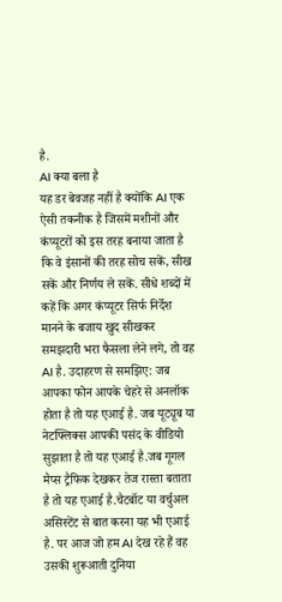है.
AI क्या बला है
यह डर बेवजह नहीं है क्योंकि AI एक ऐसी तकनीक है जिसमें मशीनों और कंप्यूटरों को इस तरह बनाया जाता है कि वे इंसानों की तरह सोच सकें, सीख सकें और निर्णय ले सकें. सीधे शब्दों में कहें कि अगर कंप्यूटर सिर्फ निर्देश मानने के बजाय खुद सीखकर समझदारी भरा फैसला लेने लगे, तो वह AI है. उदाहरण से समझिए: जब आपका फोन आपके चेहरे से अनलॉक होता है तो यह एआई है. जब यूट्यूब या नेटफ्लिक्स आपकी पसंद के वीडियो सुझाता है तो यह एआई है.जब गूगल मैप्स ट्रैफिक देखकर तेज रास्ता बताता है तो यह एआई है.चैटबॉट या वर्चुअल असिस्टेंट से बात करना यह भी एआई है. पर आज जो हम AI देख रहे हैं वह उसकी शुरूआती दुनिया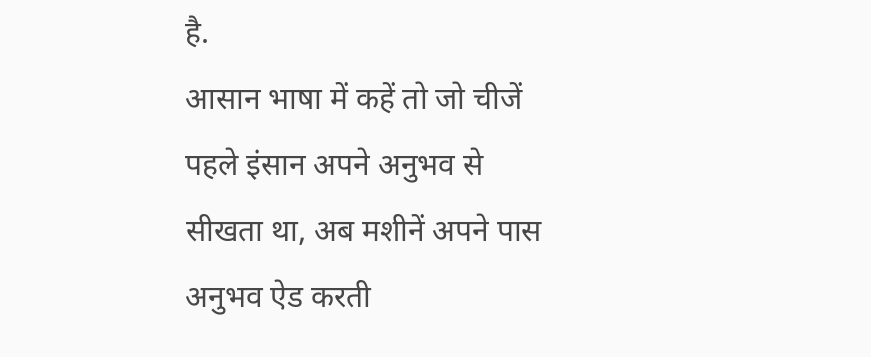है.
आसान भाषा में कहें तो जो चीजें पहले इंसान अपने अनुभव से सीखता था, अब मशीनें अपने पास अनुभव ऐड करती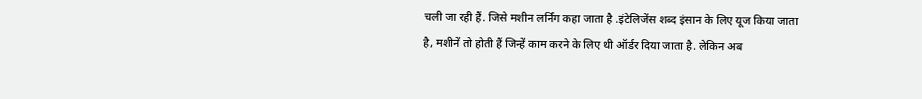चली जा रही हैं. जिसे मशीन लर्निंग कहा जाता है .इंटेलिजेंस शब्द इंसान के लिए यूज किया जाता है, मशीनें तो होती हैं जिन्हें काम करने के लिए थी ऑर्डर दिया जाता है. लेकिन अब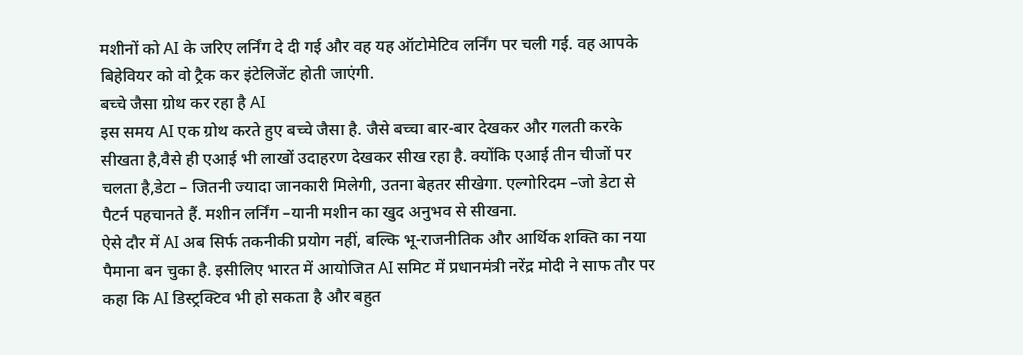मशीनों को AI के जरिए लर्निंग दे दी गई और वह यह ऑटोमेटिव लर्निंग पर चली गई. वह आपके बिहेवियर को वो ट्रैक कर इंटेलिजेंट होती जाएंगी.
बच्चे जैसा ग्रोथ कर रहा है AI
इस समय AI एक ग्रोथ करते हुए बच्चे जैसा है. जैसे बच्चा बार-बार देखकर और गलती करके सीखता है,वैसे ही एआई भी लाखों उदाहरण देखकर सीख रहा है. क्योंकि एआई तीन चीजों पर चलता है,डेटा – जितनी ज्यादा जानकारी मिलेगी, उतना बेहतर सीखेगा. एल्गोरिदम –जो डेटा से पैटर्न पहचानते हैं. मशीन लर्निंग –यानी मशीन का खुद अनुभव से सीखना.
ऐसे दौर में AI अब सिर्फ तकनीकी प्रयोग नहीं, बल्कि भू-राजनीतिक और आर्थिक शक्ति का नया पैमाना बन चुका है. इसीलिए भारत में आयोजित AI समिट में प्रधानमंत्री नरेंद्र मोदी ने साफ तौर पर कहा कि AI डिस्ट्रक्टिव भी हो सकता है और बहुत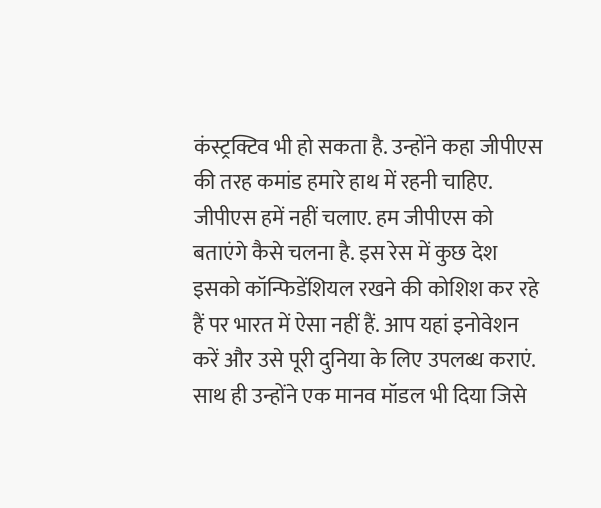कंस्ट्रक्टिव भी हो सकता है. उन्होंने कहा जीपीएस की तरह कमांड हमारे हाथ में रहनी चाहिए. जीपीएस हमें नहीं चलाए. हम जीपीएस को बताएंगे कैसे चलना है. इस रेस में कुछ देश इसको कॉन्फिडेंशियल रखने की कोशिश कर रहे हैं पर भारत में ऐसा नहीं हैं. आप यहां इनोवेशन करें और उसे पूरी दुनिया के लिए उपलब्ध कराएं. साथ ही उन्होंने एक मानव मॉडल भी दिया जिसे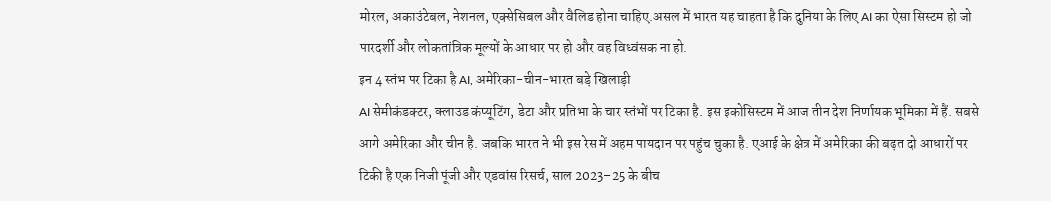मोरल, अकाउंटेबल, नेशनल, एक्सेसिबल और वैलिड होना चाहिए.असल में भारत यह चाहता है कि दुनिया के लिए AI का ऐसा सिस्टम हो जो पारदर्शी और लोकतांत्रिक मूल्यों के आधार पर हो और वह विध्वंसक ना हो.
इन 4 स्तंभ पर टिका है AI, अमेरिका-चीन-भारत बड़े खिलाड़ी
AI सेमीकंडक्टर, क्लाउड कंप्यूटिंग, डेटा और प्रतिभा के चार स्तंभों पर टिका है. इस इकोसिस्टम में आज तीन देश निर्णायक भूमिका में हैं. सबसे आगे अमेरिका और चीन है. जबकि भारत ने भी इस रेस में अहम पायदान पर पहुंच चुका है. एआई के क्षेत्र में अमेरिका की बढ़त दो आधारों पर टिकी है एक निजी पूंजी और एडवांस रिसर्च, साल 2023–25 के बीच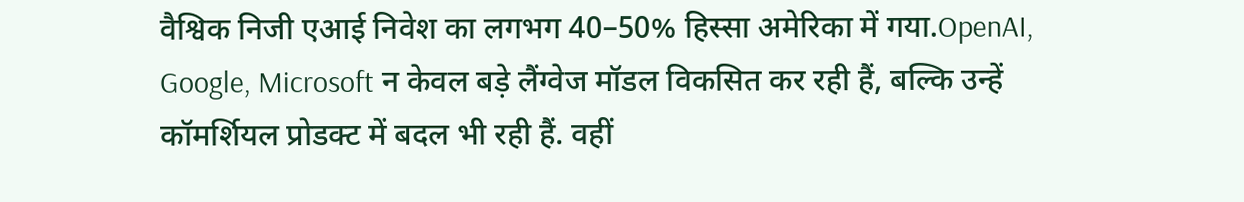वैश्विक निजी एआई निवेश का लगभग 40–50% हिस्सा अमेरिका में गया.OpenAI, Google, Microsoft न केवल बड़े लैंग्वेज मॉडल विकसित कर रही हैं, बल्कि उन्हें कॉमर्शियल प्रोडक्ट में बदल भी रही हैं. वहीं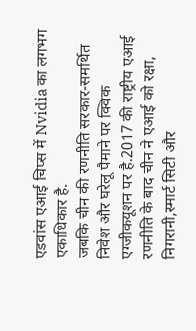एडवांस एआई चिप्स में Nvidia का लगभग एकाधिकार है.
जबकि चीन की रणनीति सरकार-समर्थित निवेश और घरेलू पैमाने पर क्विक एग्जीकयूशन पर है.2017 की राष्ट्रीय एआई रणनीति के बाद चीन ने एआई को रक्षा, निगरानी,स्मार्ट सिटी और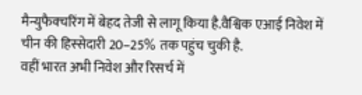मैन्युफैक्चरिंग में बेहद तेजी से लागू किया है.वैश्विक एआई निवेश में चीन की हिस्सेदारी 20–25% तक पहुंच चुकी है.
वहीं भारत अभी निवेश और रिसर्च में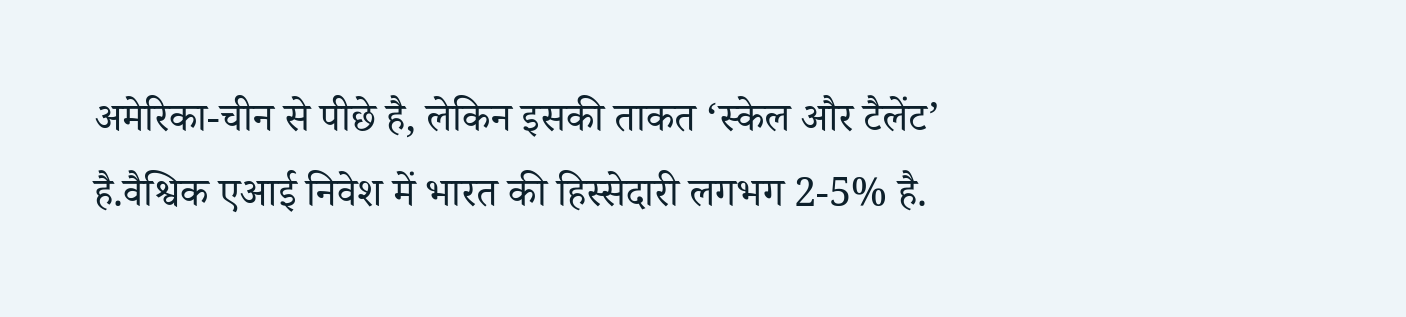अमेरिका-चीन से पीछे है, लेकिन इसकी ताकत ‘स्केल और टैलेंट’ है.वैश्विक एआई निवेश में भारत की हिस्सेदारी लगभग 2-5% है.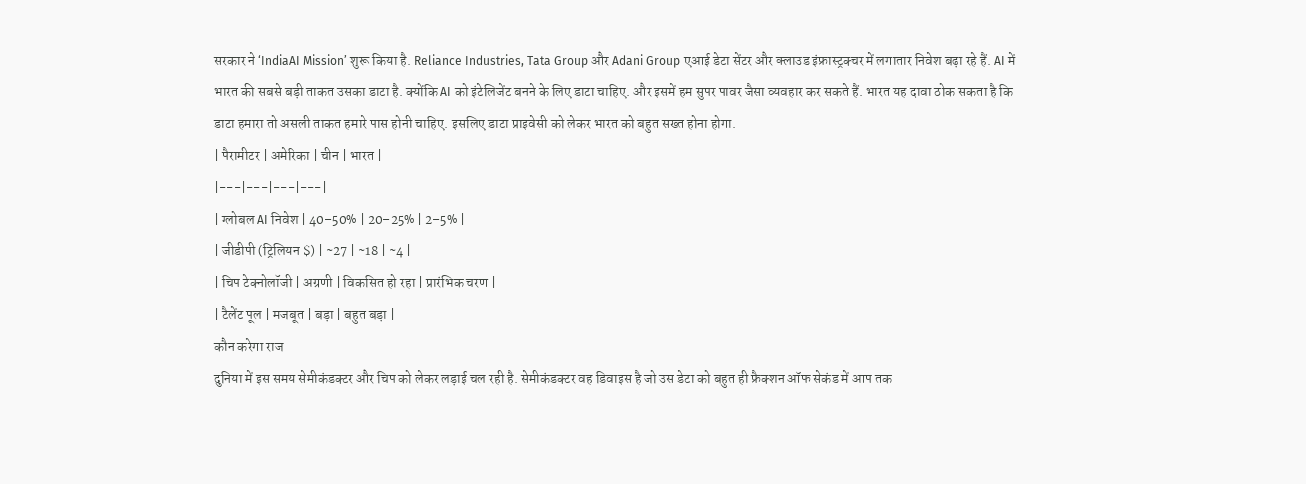सरकार ने ‘IndiaAI Mission’ शुरू किया है. Reliance Industries, Tata Group और Adani Group एआई डेटा सेंटर और क्लाउड इंफ्रास्ट्रक्चर में लगातार निवेश बढ़ा रहे हैं. AI में भारत की सबसे बड़ी ताकत उसका डाटा है. क्योंकि AI को इंटेलिजेंट बनने के लिए डाटा चाहिए. और इसमें हम सुपर पावर जैसा व्यवहार कर सकते हैं. भारत यह दावा ठोक सकता है कि डाटा हमारा तो असली ताकत हमारे पास होनी चाहिए. इसलिए डाटा प्राइवेसी को लेकर भारत को बहुत सख्त होना होगा.
| पैरामीटर | अमेरिका | चीन | भारत |
|---|---|---|---|
| ग्लोबल AI निवेश | 40–50% | 20–25% | 2–5% |
| जीडीपी (ट्रिलियन $) | ~27 | ~18 | ~4 |
| चिप टेक्नोलॉजी | अग्रणी | विकसित हो रहा | प्रारंभिक चरण |
| टैलेंट पूल | मजबूत | बड़ा | बहुत बड़ा |
कौन करेगा राज
दुनिया में इस समय सेमीकंडक्टर और चिप को लेकर लड़ाई चल रही है. सेमीकंडक्टर वह डिवाइस है जो उस डेटा को बहुत ही फ्रैक्शन ऑफ सेकंड में आप तक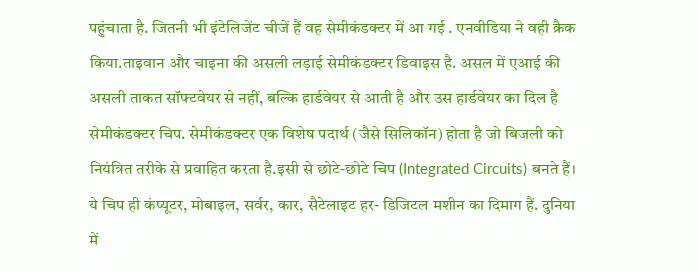पहुंचाता है. जितनी भी इंटेलिजेंट चीजें हैं वह सेमीकंडक्टर में आ गई . एनवीडिया ने वही क्रैक किया.ताइवान और चाइना की असली लड़ाई सेमीकंडक्टर डिवाइस है. असल में एआई की असली ताकत सॉफ्टवेयर से नहीं, बल्कि हार्डवेयर से आती है और उस हार्डवेयर का दिल है सेमीकंडक्टर चिप. सेमीकंडक्टर एक विशेष पदार्थ (जैसे सिलिकॉन) होता है जो बिजली को नियंत्रित तरीके से प्रवाहित करता है.इसी से छोटे-छोटे चिप (Integrated Circuits) बनते हैं।
ये चिप ही कंप्यूटर, मोबाइल, सर्वर, कार, सैटेलाइट हर- डिजिटल मशीन का दिमाग हैं. दुनिया में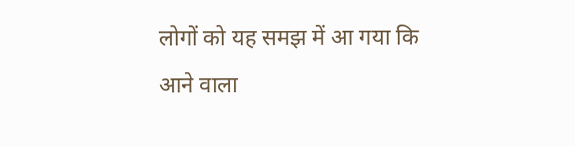लोगों को यह समझ में आ गया कि आने वाला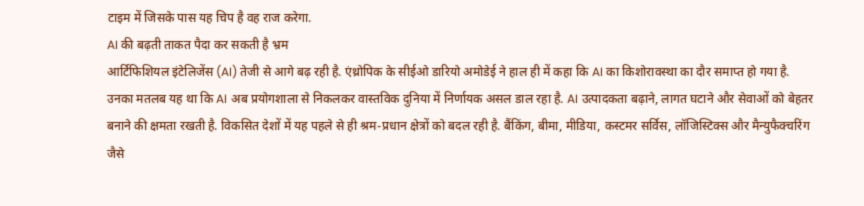टाइम में जिसके पास यह चिप है वह राज करेगा.
AI की बढ़ती ताकत पैदा कर सकती है भ्रम
आर्टिफिशियल इंटेलिजेंस (AI) तेजी से आगे बढ़ रही है. एंथ्रोपिक के सीईओ डारियो अमोडेई ने हाल ही में कहा कि AI का किशोरावस्था का दौर समाप्त हो गया है. उनका मतलब यह था कि AI अब प्रयोगशाला से निकलकर वास्तविक दुनिया में निर्णायक असल डाल रहा है. AI उत्पादकता बढ़ाने, लागत घटाने और सेवाओं को बेहतर बनाने की क्षमता रखती है. विकसित देशों में यह पहले से ही श्रम-प्रधान क्षेत्रों को बदल रही है. बैंकिंग, बीमा, मीडिया, कस्टमर सर्विस, लॉजिस्टिक्स और मैन्युफैक्चरिंग जैसे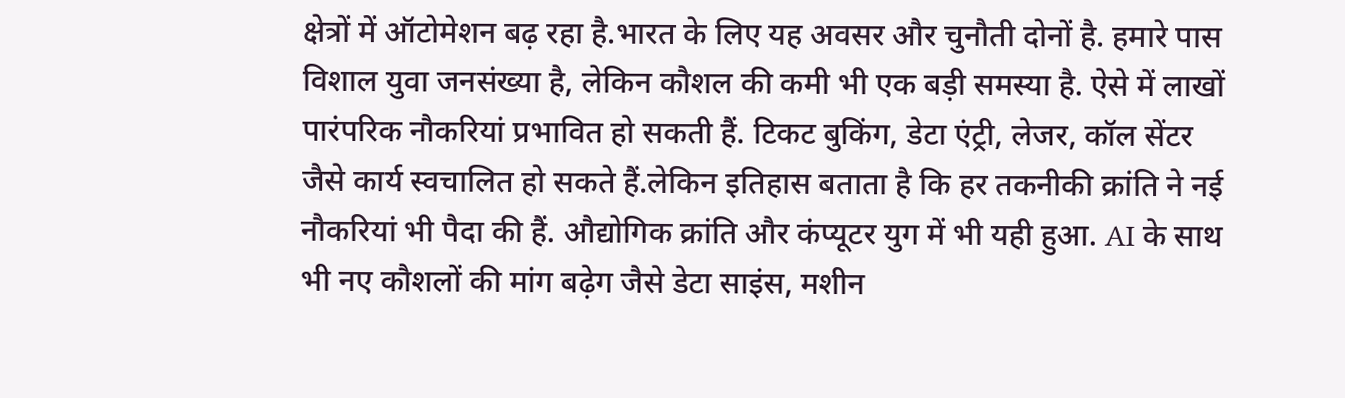क्षेत्रों में ऑटोमेशन बढ़ रहा है.भारत के लिए यह अवसर और चुनौती दोनों है. हमारे पास विशाल युवा जनसंख्या है, लेकिन कौशल की कमी भी एक बड़ी समस्या है. ऐसे में लाखों पारंपरिक नौकरियां प्रभावित हो सकती हैं. टिकट बुकिंग, डेटा एंट्री, लेजर, कॉल सेंटर जैसे कार्य स्वचालित हो सकते हैं.लेकिन इतिहास बताता है कि हर तकनीकी क्रांति ने नई नौकरियां भी पैदा की हैं. औद्योगिक क्रांति और कंप्यूटर युग में भी यही हुआ. AI के साथ भी नए कौशलों की मांग बढ़ेग जैसे डेटा साइंस, मशीन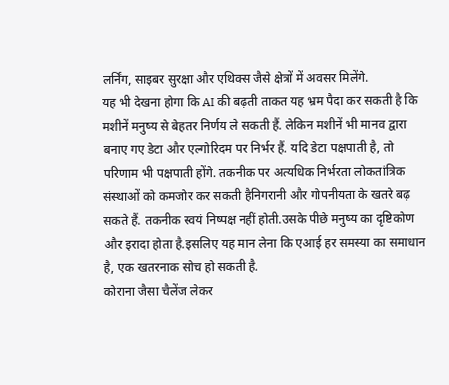लर्निंग, साइबर सुरक्षा और एथिक्स जैसे क्षेत्रों में अवसर मिलेंगे.
यह भी देखना होगा कि AI की बढ़ती ताकत यह भ्रम पैदा कर सकती है कि मशीनें मनुष्य से बेहतर निर्णय ले सकती हैं. लेकिन मशीनें भी मानव द्वारा बनाए गए डेटा और एल्गोरिदम पर निर्भर हैं. यदि डेटा पक्षपाती है, तो परिणाम भी पक्षपाती होंगे. तकनीक पर अत्यधिक निर्भरता लोकतांत्रिक संस्थाओं को कमजोर कर सकती हैनिगरानी और गोपनीयता के खतरे बढ़ सकते हैं. तकनीक स्वयं निष्पक्ष नहीं होती.उसके पीछे मनुष्य का दृष्टिकोण और इरादा होता है.इसलिए यह मान लेना कि एआई हर समस्या का समाधान है, एक खतरनाक सोच हो सकती है.
कोराना जैसा चैलेंज लेकर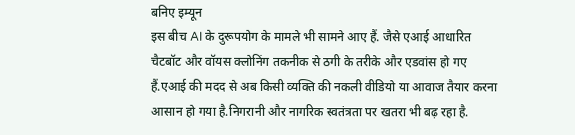बनिए इम्यून
इस बीच AI के दुरूपयोग के मामले भी सामने आए हैं. जैसे एआई आधारित चैटबॉट और वॉयस क्लोनिंग तकनीक से ठगी के तरीके और एडवांस हो गए हैं.एआई की मदद से अब किसी व्यक्ति की नकली वीडियो या आवाज तैयार करना आसान हो गया है.निगरानी और नागरिक स्वतंत्रता पर खतरा भी बढ़ रहा है.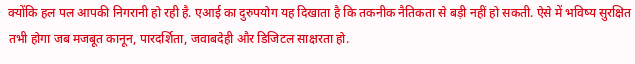क्योंकि हल पल आपकी निगरानी हो रही है. एआई का दुरुपयोग यह दिखाता है कि तकनीक नैतिकता से बड़ी नहीं हो सकती. ऐसे में भविष्य सुरक्षित तभी होगा जब मजबूत कानून, पारदर्शिता, जवाबदेही और डिजिटल साक्षरता हो.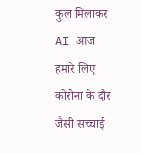कुल मिलाकर AI आज हमारे लिए कोरोना के दौर जैसी सच्चाई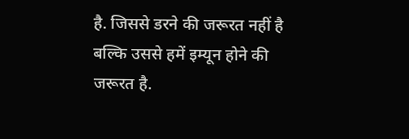है. जिससे डरने की जरूरत नहीं है बल्कि उससे हमें इम्यून होने की जरूरत है.